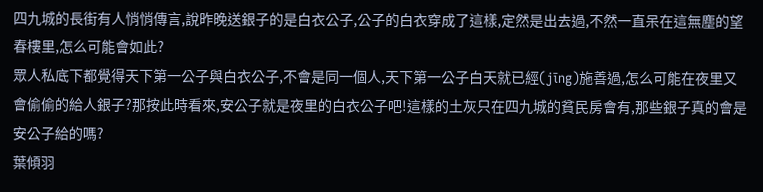四九城的長街有人悄悄傳言,說昨晚送銀子的是白衣公子,公子的白衣穿成了這樣,定然是出去過,不然一直呆在這無塵的望春樓里,怎么可能會如此?
眾人私底下都覺得天下第一公子與白衣公子,不會是同一個人,天下第一公子白天就已經(jīng)施善過,怎么可能在夜里又會偷偷的給人銀子?那按此時看來,安公子就是夜里的白衣公子吧!這樣的土灰只在四九城的貧民房會有,那些銀子真的會是安公子給的嗎?
葉傾羽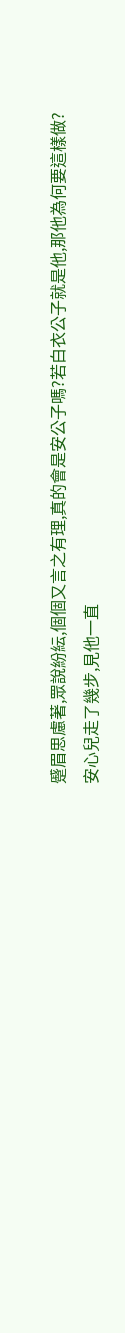蹙眉思慮著,眾說紛紜,個個又言之有理,真的會是安公子嗎?若白衣公子就是他,那他為何要這樣做?
安心兒走了幾步,見他一直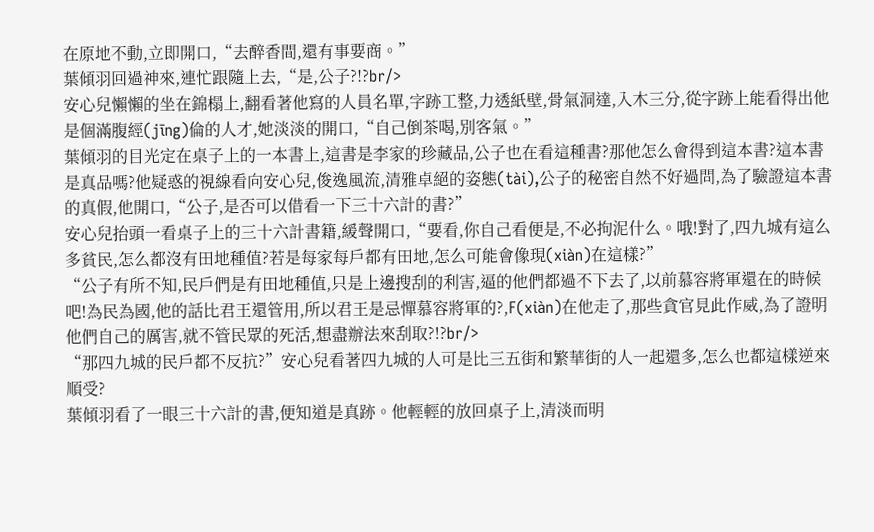在原地不動,立即開口,“去醉香間,還有事要商。”
葉傾羽回過神來,連忙跟隨上去,“是,公子?!?br/>
安心兒懶懶的坐在錦榻上,翻看著他寫的人員名單,字跡工整,力透紙壁,骨氣洞達,入木三分,從字跡上能看得出他是個滿腹經(jīng)倫的人才,她淡淡的開口,“自己倒茶喝,別客氣。”
葉傾羽的目光定在桌子上的一本書上,這書是李家的珍藏品,公子也在看這種書?那他怎么會得到這本書?這本書是真品嗎?他疑惑的視線看向安心兒,俊逸風流,清雅卓絕的姿態(tài),公子的秘密自然不好過問,為了驗證這本書的真假,他開口,“公子,是否可以借看一下三十六計的書?”
安心兒抬頭一看桌子上的三十六計書籍,緩聲開口,“要看,你自己看便是,不必拘泥什么。哦!對了,四九城有這么多貧民,怎么都沒有田地種值?若是每家每戶都有田地,怎么可能會像現(xiàn)在這樣?”
“公子有所不知,民戶們是有田地種值,只是上邊搜刮的利害,逼的他們都過不下去了,以前慕容將軍還在的時候吧!為民為國,他的話比君王還管用,所以君王是忌憚慕容將軍的?,F(xiàn)在他走了,那些貪官見此作威,為了證明他們自己的厲害,就不管民眾的死活,想盡辦法來刮取?!?br/>
“那四九城的民戶都不反抗?”安心兒看著四九城的人可是比三五街和繁華街的人一起還多,怎么也都這樣逆來順受?
葉傾羽看了一眼三十六計的書,便知道是真跡。他輕輕的放回桌子上,清淡而明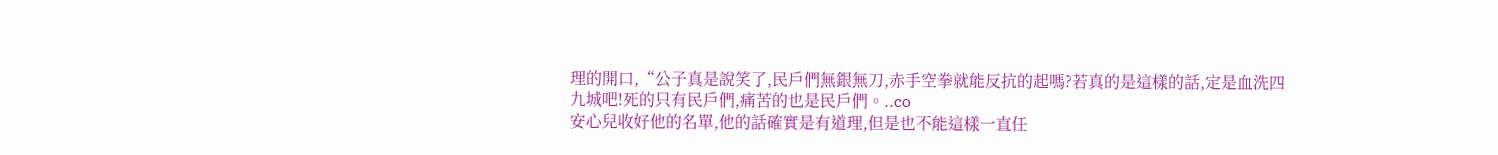理的開口,“公子真是說笑了,民戶們無銀無刀,赤手空拳就能反抗的起嗎?若真的是這樣的話,定是血洗四九城吧!死的只有民戶們,痛苦的也是民戶們。..co
安心兒收好他的名單,他的話確實是有道理,但是也不能這樣一直任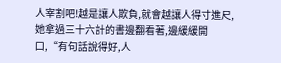人宰割吧!越是讓人欺負,就會越讓人得寸進尺,她拿過三十六計的書邊翻看著,邊緩緩開口,“有句話說得好,人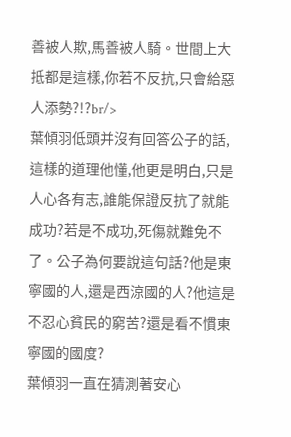善被人欺,馬善被人騎。世間上大抵都是這樣,你若不反抗,只會給惡人添勢?!?br/>
葉傾羽低頭并沒有回答公子的話,這樣的道理他懂,他更是明白,只是人心各有志,誰能保證反抗了就能成功?若是不成功,死傷就難免不了。公子為何要說這句話?他是東寧國的人,還是西涼國的人?他這是不忍心貧民的窮苦?還是看不慣東寧國的國度?
葉傾羽一直在猜測著安心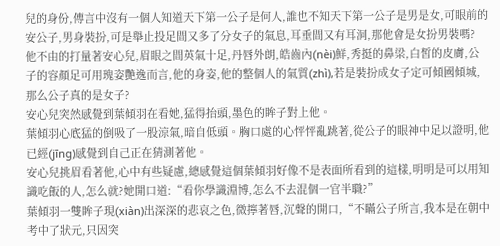兒的身份,傳言中沒有一個人知道天下第一公子是何人,誰也不知天下第一公子是男是女,可眼前的安公子,男身裝扮,可是舉止投足間又多了分女子的氣息,耳垂間又有耳洞,那他會是女扮男裝嗎?
他不由的打量著安心兒,眉眼之間英氣十足,丹唇外朗,皓齒內(nèi)鮮,秀挺的鼻梁,白皙的皮膚,公子的容顏足可用瑰姿艷逸而言,他的身姿,他的整個人的氣質(zhì),若是裝扮成女子定可傾國傾城,那么公子真的是女子?
安心兒突然感覺到葉傾羽在看她,猛得抬頭,墨色的眸子對上他。
葉傾羽心底猛的倒吸了一股涼氣,暗自低頭。胸口處的心怦怦亂跳著,從公子的眼神中足以證明,他已經(jīng)感覺到自己正在猜測著他。
安心兒挑眉看著他,心中有些疑慮,總感覺這個葉傾羽好像不是表面所看到的這樣,明明是可以用知識吃飯的人,怎么就?她開口道:“看你學識淵博,怎么不去混個一官半職?”
葉傾羽一雙眸子現(xiàn)出深深的悲哀之色,微擰著唇,沉聲的開口,“不瞞公子所言,我本是在朝中考中了狀元,只因突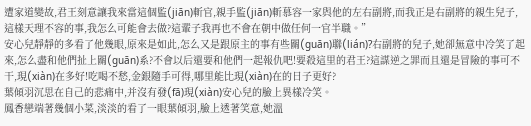遭家道變故,君王刻意讓我來當這個監(jiān)斬官,親手監(jiān)斬慕容一家與他的左右副將,而我正是右副將的親生兒子,這樣天理不容的事,我怎么可能會去做?這輩子我再也不會在朝中做任何一官半職。”
安心兒靜靜的多看了他幾眼,原來是如此,怎么又是跟原主的事有些關(guān)聯(lián)?右副將的兒子,她卻無意中冷笑了起來,怎么盡和他們扯上關(guān)系?不會以后還要和他們一起報仇吧!要殺這里的君王?這謀逆之罪而且還是冒險的事可不干,現(xiàn)在多好!吃喝不愁,金銀隨手可得,哪里能比現(xiàn)在的日子更好?
葉傾羽沉思在自己的悲痛中,并沒有發(fā)現(xiàn)安心兒的臉上異樣冷笑。
鳳香戀端著幾個小菜,淡淡的看了一眼葉傾羽,臉上透著笑意,她溫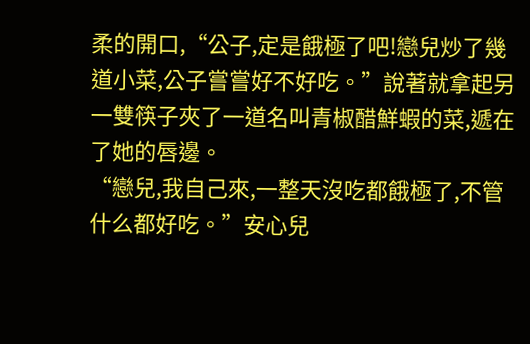柔的開口,“公子,定是餓極了吧!戀兒炒了幾道小菜,公子嘗嘗好不好吃。”說著就拿起另一雙筷子夾了一道名叫青椒醋鮮蝦的菜,遞在了她的唇邊。
“戀兒,我自己來,一整天沒吃都餓極了,不管什么都好吃。”安心兒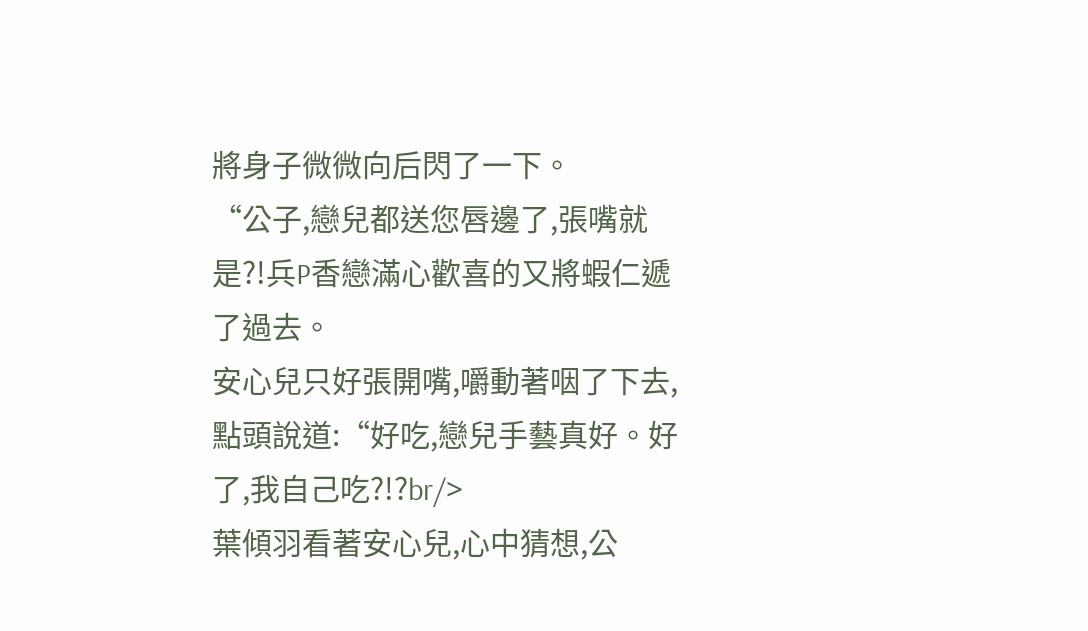將身子微微向后閃了一下。
“公子,戀兒都送您唇邊了,張嘴就是?!兵P香戀滿心歡喜的又將蝦仁遞了過去。
安心兒只好張開嘴,嚼動著咽了下去,點頭說道:“好吃,戀兒手藝真好。好了,我自己吃?!?br/>
葉傾羽看著安心兒,心中猜想,公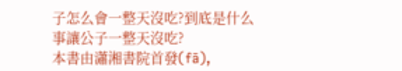子怎么會一整天沒吃?到底是什么事讓公子一整天沒吃?
本書由瀟湘書院首發(fā),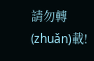請勿轉(zhuǎn)載!